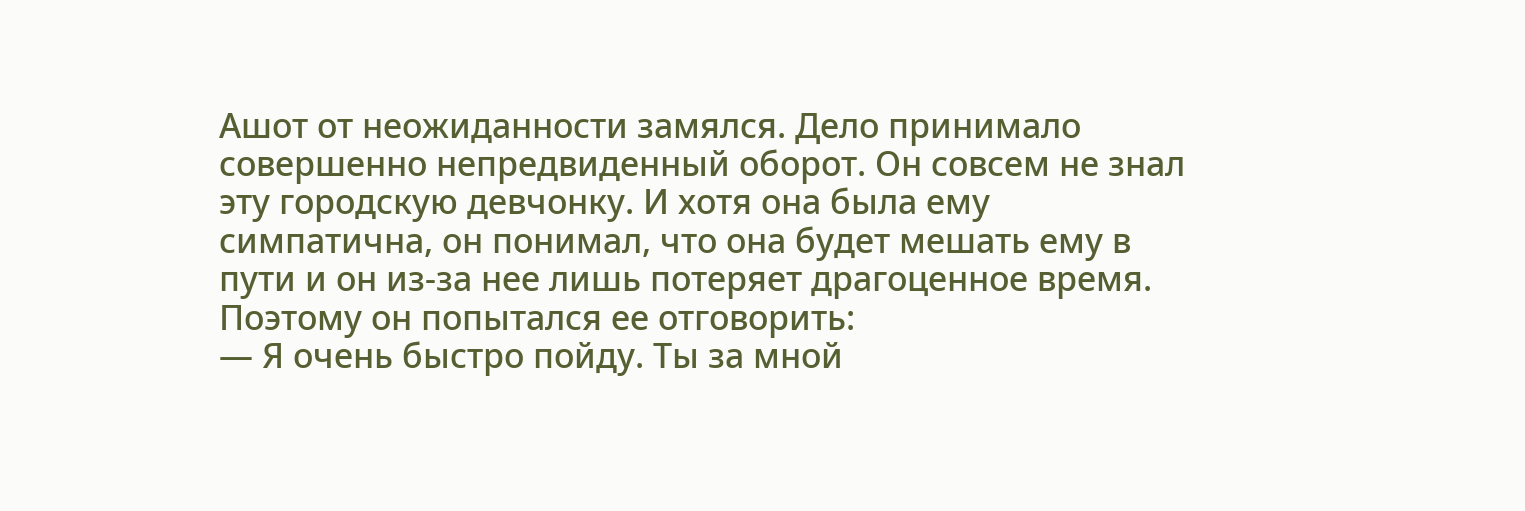Ашот от неожиданности замялся. Дело принимало совершенно непредвиденный оборот. Он совсем не знал эту городскую девчонку. И хотя она была ему симпатична, он понимал, что она будет мешать ему в пути и он из-за нее лишь потеряет драгоценное время. Поэтому он попытался ее отговорить:
— Я очень быстро пойду. Ты за мной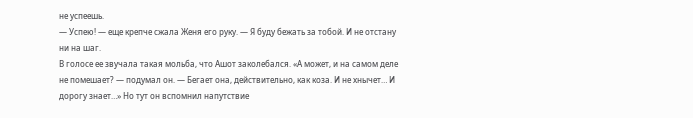не успеешь.
— Успею! — еще крепче сжала Женя его руку. — Я буду бежать за тобой. И не отстану ни на шаг.
В голосе ее звучала такая мольба, что Ашот заколебался. «А может, и на самом деле не помешает? — подумал он. — Бегает она, действительно, как коза. И не хнычет… И дорогу знает…» Но тут он вспомнил напутствие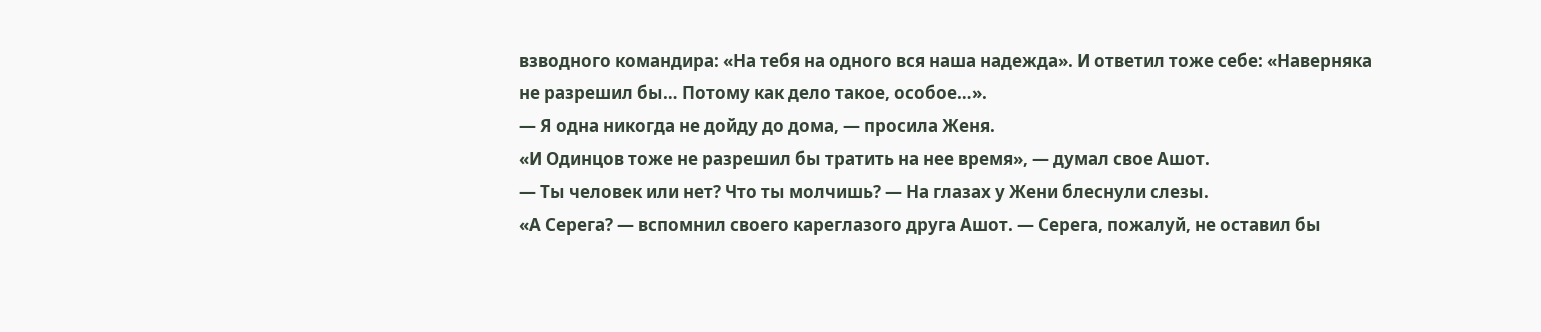взводного командира: «На тебя на одного вся наша надежда». И ответил тоже себе: «Наверняка не разрешил бы… Потому как дело такое, особое…».
— Я одна никогда не дойду до дома, — просила Женя.
«И Одинцов тоже не разрешил бы тратить на нее время», — думал свое Ашот.
— Ты человек или нет? Что ты молчишь? — На глазах у Жени блеснули слезы.
«А Серега? — вспомнил своего кареглазого друга Ашот. — Серега, пожалуй, не оставил бы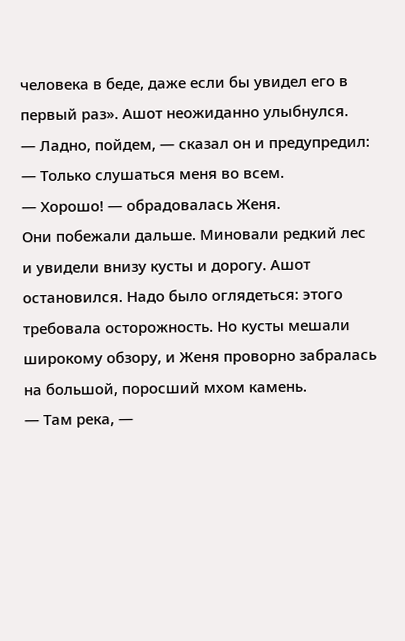человека в беде, даже если бы увидел его в первый раз». Ашот неожиданно улыбнулся.
— Ладно, пойдем, — сказал он и предупредил: — Только слушаться меня во всем.
— Хорошо! — обрадовалась Женя.
Они побежали дальше. Миновали редкий лес и увидели внизу кусты и дорогу. Ашот остановился. Надо было оглядеться: этого требовала осторожность. Но кусты мешали широкому обзору, и Женя проворно забралась на большой, поросший мхом камень.
— Там река, —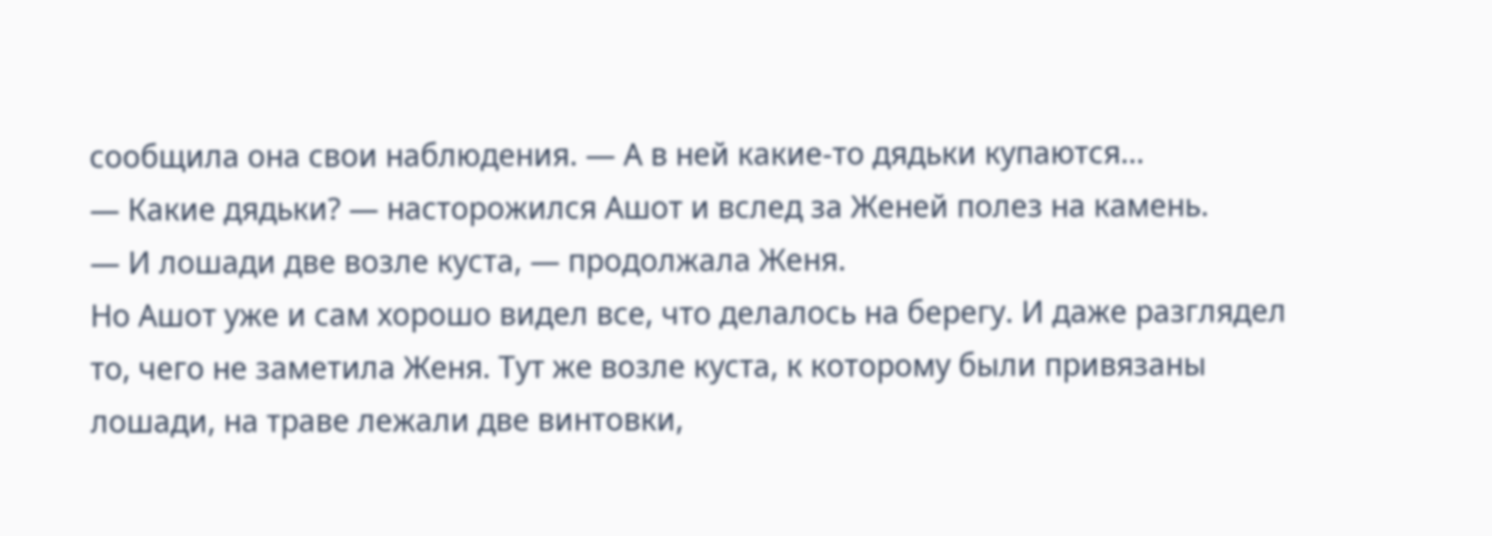сообщила она свои наблюдения. — А в ней какие-то дядьки купаются…
— Какие дядьки? — насторожился Ашот и вслед за Женей полез на камень.
— И лошади две возле куста, — продолжала Женя.
Но Ашот уже и сам хорошо видел все, что делалось на берегу. И даже разглядел то, чего не заметила Женя. Тут же возле куста, к которому были привязаны лошади, на траве лежали две винтовки,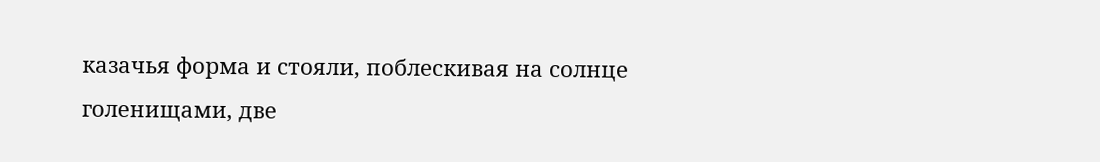казачья форма и стояли, поблескивая на солнце голенищами, две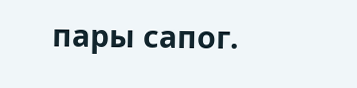пары сапог.